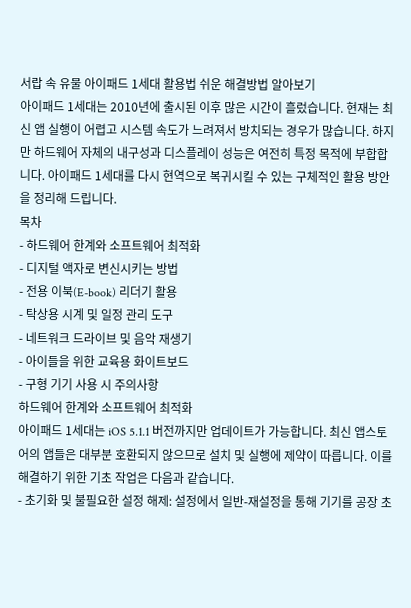서랍 속 유물 아이패드 1세대 활용법 쉬운 해결방법 알아보기
아이패드 1세대는 2010년에 출시된 이후 많은 시간이 흘렀습니다. 현재는 최신 앱 실행이 어렵고 시스템 속도가 느려져서 방치되는 경우가 많습니다. 하지만 하드웨어 자체의 내구성과 디스플레이 성능은 여전히 특정 목적에 부합합니다. 아이패드 1세대를 다시 현역으로 복귀시킬 수 있는 구체적인 활용 방안을 정리해 드립니다.
목차
- 하드웨어 한계와 소프트웨어 최적화
- 디지털 액자로 변신시키는 방법
- 전용 이북(E-book) 리더기 활용
- 탁상용 시계 및 일정 관리 도구
- 네트워크 드라이브 및 음악 재생기
- 아이들을 위한 교육용 화이트보드
- 구형 기기 사용 시 주의사항
하드웨어 한계와 소프트웨어 최적화
아이패드 1세대는 iOS 5.1.1 버전까지만 업데이트가 가능합니다. 최신 앱스토어의 앱들은 대부분 호환되지 않으므로 설치 및 실행에 제약이 따릅니다. 이를 해결하기 위한 기초 작업은 다음과 같습니다.
- 초기화 및 불필요한 설정 해제: 설정에서 일반-재설정을 통해 기기를 공장 초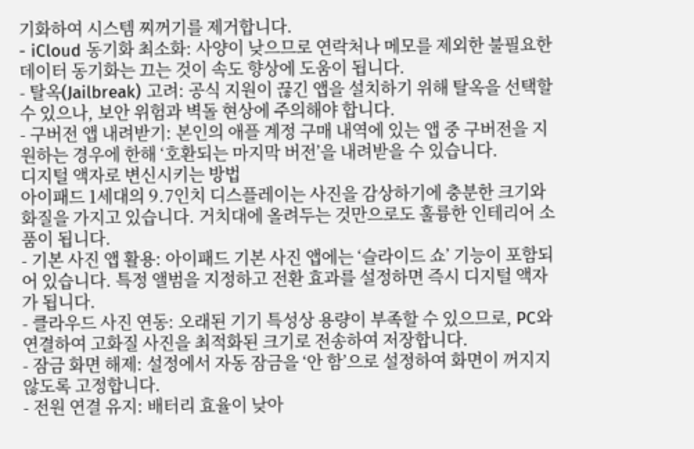기화하여 시스템 찌꺼기를 제거합니다.
- iCloud 동기화 최소화: 사양이 낮으므로 연락처나 메모를 제외한 불필요한 데이터 동기화는 끄는 것이 속도 향상에 도움이 됩니다.
- 탈옥(Jailbreak) 고려: 공식 지원이 끊긴 앱을 설치하기 위해 탈옥을 선택할 수 있으나, 보안 위험과 벽돌 현상에 주의해야 합니다.
- 구버전 앱 내려받기: 본인의 애플 계정 구매 내역에 있는 앱 중 구버전을 지원하는 경우에 한해 ‘호환되는 마지막 버전’을 내려받을 수 있습니다.
디지털 액자로 변신시키는 방법
아이패드 1세대의 9.7인치 디스플레이는 사진을 감상하기에 충분한 크기와 화질을 가지고 있습니다. 거치대에 올려두는 것만으로도 훌륭한 인테리어 소품이 됩니다.
- 기본 사진 앱 활용: 아이패드 기본 사진 앱에는 ‘슬라이드 쇼’ 기능이 포함되어 있습니다. 특정 앨범을 지정하고 전환 효과를 설정하면 즉시 디지털 액자가 됩니다.
- 클라우드 사진 연동: 오래된 기기 특성상 용량이 부족할 수 있으므로, PC와 연결하여 고화질 사진을 최적화된 크기로 전송하여 저장합니다.
- 잠금 화면 해제: 설정에서 자동 잠금을 ‘안 함’으로 설정하여 화면이 꺼지지 않도록 고정합니다.
- 전원 연결 유지: 배터리 효율이 낮아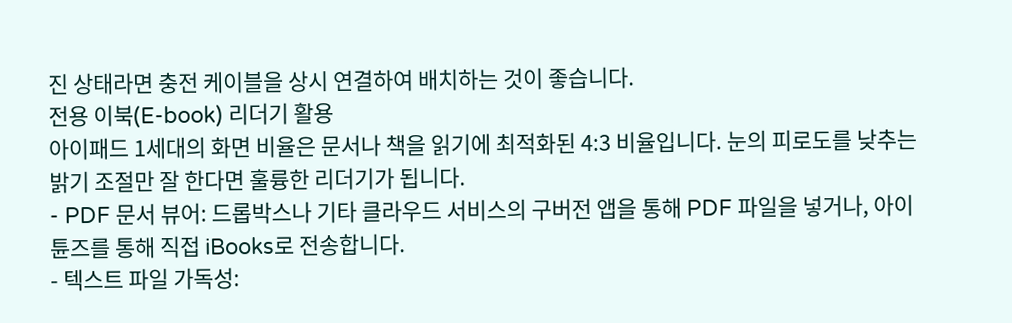진 상태라면 충전 케이블을 상시 연결하여 배치하는 것이 좋습니다.
전용 이북(E-book) 리더기 활용
아이패드 1세대의 화면 비율은 문서나 책을 읽기에 최적화된 4:3 비율입니다. 눈의 피로도를 낮추는 밝기 조절만 잘 한다면 훌륭한 리더기가 됩니다.
- PDF 문서 뷰어: 드롭박스나 기타 클라우드 서비스의 구버전 앱을 통해 PDF 파일을 넣거나, 아이튠즈를 통해 직접 iBooks로 전송합니다.
- 텍스트 파일 가독성: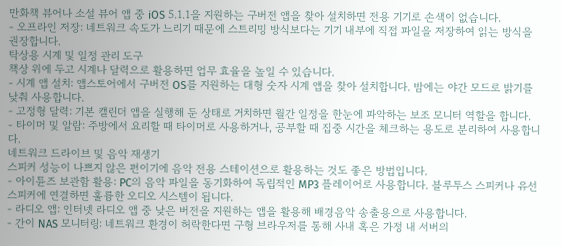만화책 뷰어나 소설 뷰어 앱 중 iOS 5.1.1을 지원하는 구버전 앱을 찾아 설치하면 전용 기기로 손색이 없습니다.
- 오프라인 저장: 네트워크 속도가 느리기 때문에 스트리밍 방식보다는 기기 내부에 직접 파일을 저장하여 읽는 방식을 권장합니다.
탁상용 시계 및 일정 관리 도구
책상 위에 두고 시계나 달력으로 활용하면 업무 효율을 높일 수 있습니다.
- 시계 앱 설치: 앱스토어에서 구버전 OS를 지원하는 대형 숫자 시계 앱을 찾아 설치합니다. 밤에는 야간 모드로 밝기를 낮춰 사용합니다.
- 고정형 달력: 기본 캘린더 앱을 실행해 둔 상태로 거치하면 월간 일정을 한눈에 파악하는 보조 모니터 역할을 합니다.
- 타이머 및 알람: 주방에서 요리할 때 타이머로 사용하거나, 공부할 때 집중 시간을 체크하는 용도로 분리하여 사용합니다.
네트워크 드라이브 및 음악 재생기
스피커 성능이 나쁘지 않은 편이기에 음악 전용 스테이션으로 활용하는 것도 좋은 방법입니다.
- 아이튠즈 보관함 활용: PC의 음악 파일을 동기화하여 독립적인 MP3 플레이어로 사용합니다. 블루투스 스피커나 유선 스피커에 연결하면 훌륭한 오디오 시스템이 됩니다.
- 라디오 앱: 인터넷 라디오 앱 중 낮은 버전을 지원하는 앱을 활용해 배경음악 송출용으로 사용합니다.
- 간이 NAS 모니터링: 네트워크 환경이 허락한다면 구형 브라우저를 통해 사내 혹은 가정 내 서버의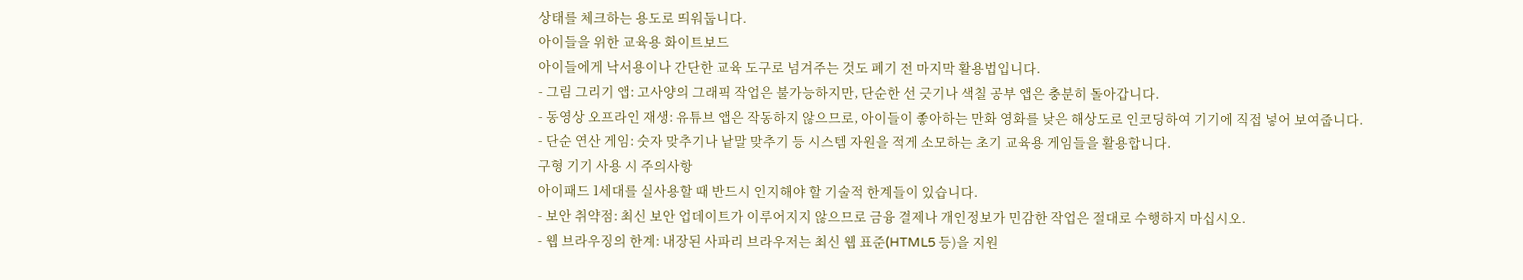상태를 체크하는 용도로 띄워둡니다.
아이들을 위한 교육용 화이트보드
아이들에게 낙서용이나 간단한 교육 도구로 넘겨주는 것도 폐기 전 마지막 활용법입니다.
- 그림 그리기 앱: 고사양의 그래픽 작업은 불가능하지만, 단순한 선 긋기나 색칠 공부 앱은 충분히 돌아갑니다.
- 동영상 오프라인 재생: 유튜브 앱은 작동하지 않으므로, 아이들이 좋아하는 만화 영화를 낮은 해상도로 인코딩하여 기기에 직접 넣어 보여줍니다.
- 단순 연산 게임: 숫자 맞추기나 낱말 맞추기 등 시스템 자원을 적게 소모하는 초기 교육용 게임들을 활용합니다.
구형 기기 사용 시 주의사항
아이패드 1세대를 실사용할 때 반드시 인지해야 할 기술적 한계들이 있습니다.
- 보안 취약점: 최신 보안 업데이트가 이루어지지 않으므로 금융 결제나 개인정보가 민감한 작업은 절대로 수행하지 마십시오.
- 웹 브라우징의 한계: 내장된 사파리 브라우저는 최신 웹 표준(HTML5 등)을 지원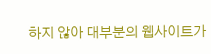하지 않아 대부분의 웹사이트가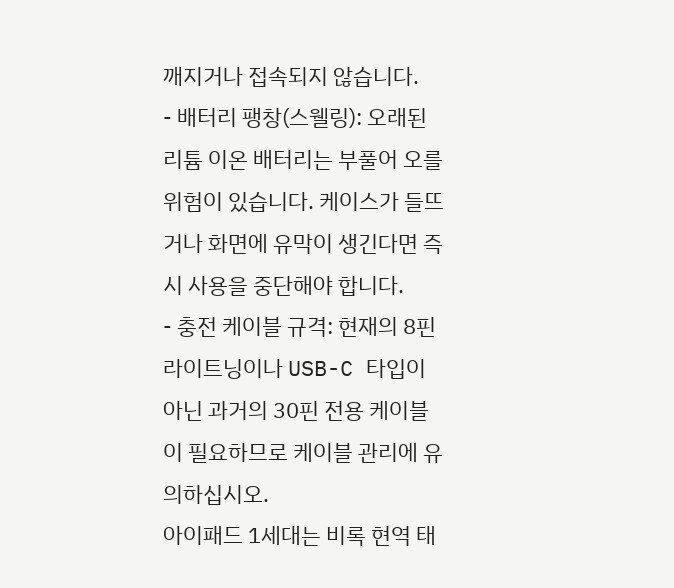깨지거나 접속되지 않습니다.
- 배터리 팽창(스웰링): 오래된 리튬 이온 배터리는 부풀어 오를 위험이 있습니다. 케이스가 들뜨거나 화면에 유막이 생긴다면 즉시 사용을 중단해야 합니다.
- 충전 케이블 규격: 현재의 8핀 라이트닝이나 USB-C 타입이 아닌 과거의 30핀 전용 케이블이 필요하므로 케이블 관리에 유의하십시오.
아이패드 1세대는 비록 현역 태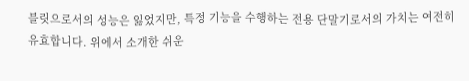블릿으로서의 성능은 잃었지만, 특정 기능을 수행하는 전용 단말기로서의 가치는 여전히 유효합니다. 위에서 소개한 쉬운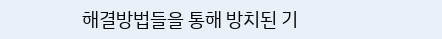해결방법들을 통해 방치된 기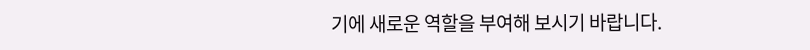기에 새로운 역할을 부여해 보시기 바랍니다.